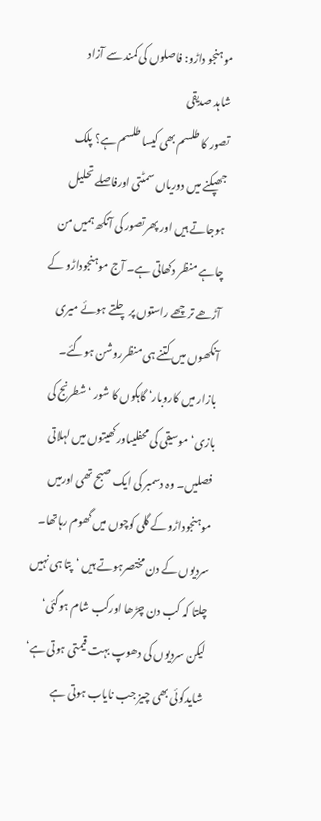موہنجو داڑو: فاصلوں کی کمند سے آزاد
شاہد صدیقی
تصور کا طلسم بھی کیسا طلسم ہے؟ پلک جھپکنے میں دوریاں سمٹتی اورفاصلے تحلیل ہوجاتے ہیں اور پھرتصور کی آنکھ ہمیں من چاہے منظر دکھاتی ہے۔ آج موہنجوداڑو کے آڑھے ترچھے راستوں پر چلتے ہوئے میری آنکھوں میں کتنے ہی منظرروشن ہوگئے۔ بازار میں کاروبار‘ گاہکوں کا شور ‘ شطرنج کی بازی‘ موسیقی کی محفلیںاور کھیتوں میں لہلاتی فصلیں۔ وہ دسمبر کی ایک صبح تھی اورمیں موہنجوداڑو کے گلی کوچوں میں گھوم رہاتھا۔ سردیوں کے دن مختصرہوتے ہیں ‘پتا ہی نہیں چلتا کہ کب دن چڑھا اورکب شام ہوگئی‘ لیکن سردیوں کی دھوپ بہت قیمتی ہوتی ہے‘ شایدکوئی بھی چیز جب نایاب ہوتی ہے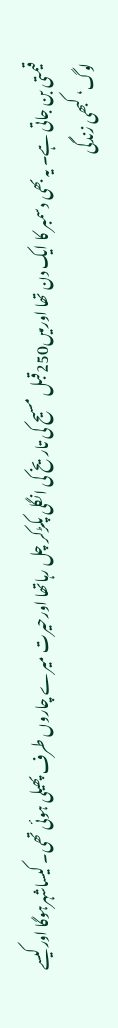قیمتی بن جاتی ہے۔ یہ بھی دسمبر کا ایک دن تھا اورمیں250قبل مسیح کی تاریخ کی انگلی پکڑکر چل رہاتھا اورحیرت میرے چاروں طرف پھیلی ہوئی تھی۔ کیساشہرہوگا اورکیسے لوگ‘ کبھی زندگی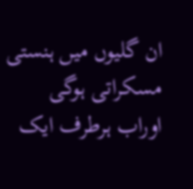ان گلیوں میں ہنستی مسکراتی ہوگی اوراب ہرطرف ایک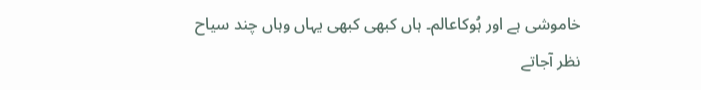خاموشی ہے اور ہُوکاعالم۔ ہاں کبھی کبھی یہاں وہاں چند سیاح نظر آجاتے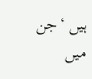ہیں ‘جن میں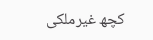کچھ غیرملکی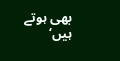بھی ہوتے ہیں‘